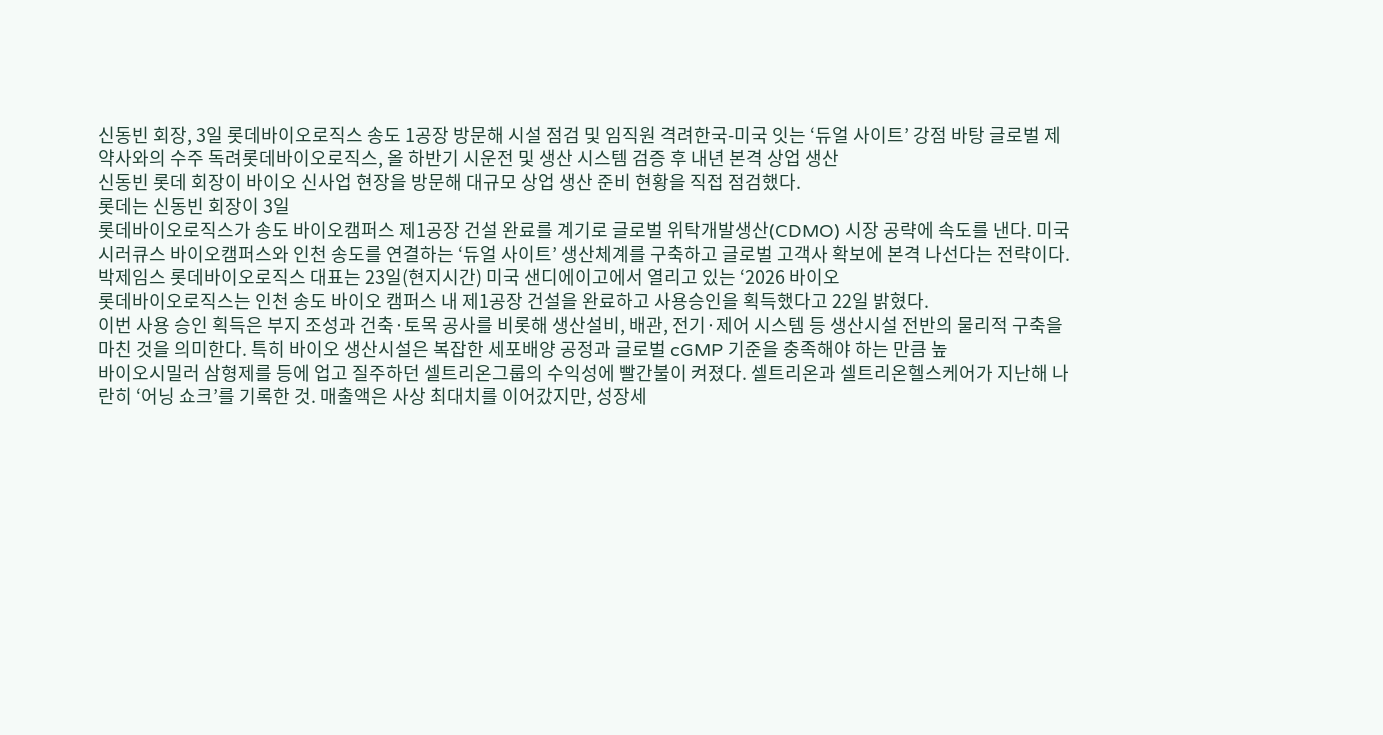신동빈 회장, 3일 롯데바이오로직스 송도 1공장 방문해 시설 점검 및 임직원 격려한국-미국 잇는 ‘듀얼 사이트’ 강점 바탕 글로벌 제약사와의 수주 독려롯데바이오로직스, 올 하반기 시운전 및 생산 시스템 검증 후 내년 본격 상업 생산
신동빈 롯데 회장이 바이오 신사업 현장을 방문해 대규모 상업 생산 준비 현황을 직접 점검했다.
롯데는 신동빈 회장이 3일
롯데바이오로직스가 송도 바이오캠퍼스 제1공장 건설 완료를 계기로 글로벌 위탁개발생산(CDMO) 시장 공략에 속도를 낸다. 미국 시러큐스 바이오캠퍼스와 인천 송도를 연결하는 ‘듀얼 사이트’ 생산체계를 구축하고 글로벌 고객사 확보에 본격 나선다는 전략이다.
박제임스 롯데바이오로직스 대표는 23일(현지시간) 미국 샌디에이고에서 열리고 있는 ‘2026 바이오
롯데바이오로직스는 인천 송도 바이오 캠퍼스 내 제1공장 건설을 완료하고 사용승인을 획득했다고 22일 밝혔다.
이번 사용 승인 획득은 부지 조성과 건축·토목 공사를 비롯해 생산설비, 배관, 전기·제어 시스템 등 생산시설 전반의 물리적 구축을 마친 것을 의미한다. 특히 바이오 생산시설은 복잡한 세포배양 공정과 글로벌 cGMP 기준을 충족해야 하는 만큼 높
바이오시밀러 삼형제를 등에 업고 질주하던 셀트리온그룹의 수익성에 빨간불이 켜졌다. 셀트리온과 셀트리온헬스케어가 지난해 나란히 ‘어닝 쇼크’를 기록한 것. 매출액은 사상 최대치를 이어갔지만, 성장세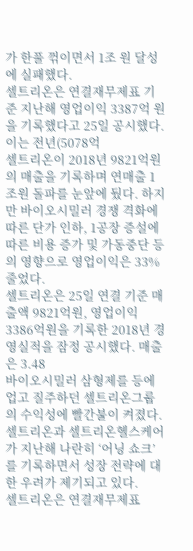가 한풀 꺾이면서 1조 원 달성에 실패했다.
셀트리온은 연결재무제표 기준 지난해 영업이익 3387억 원을 기록했다고 25일 공시했다. 이는 전년(5078억
셀트리온이 2018년 9821억원의 매출을 기록하며 연매출 1조원 돌파를 눈앞에 뒀다. 하지만 바이오시밀러 경쟁 격화에 따른 단가 인하, 1공장 증설에 따른 비용 증가 및 가동중단 등의 영향으로 영업이익은 33% 줄었다.
셀트리온은 25일 연결 기준 매출액 9821억원, 영업이익 3386억원을 기록한 2018년 경영실적을 잠정 공시했다. 매출은 3.48
바이오시밀러 삼형제를 등에 업고 질주하던 셀트리온그룹의 수익성에 빨간불이 켜졌다. 셀트리온과 셀트리온헬스케어가 지난해 나란히 ‘어닝 쇼크’를 기록하면서 성장 전략에 대한 우려가 제기되고 있다.
셀트리온은 연결재무제표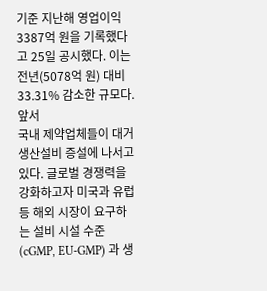기준 지난해 영업이익 3387억 원을 기록했다고 25일 공시했다. 이는 전년(5078억 원) 대비 33.31% 감소한 규모다. 앞서
국내 제약업체들이 대거 생산설비 증설에 나서고 있다. 글로벌 경쟁력을 강화하고자 미국과 유럽 등 해외 시장이 요구하는 설비 시설 수준(cGMP, EU-GMP) 과 생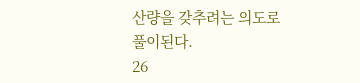산량을 갖추려는 의도로 풀이된다.
26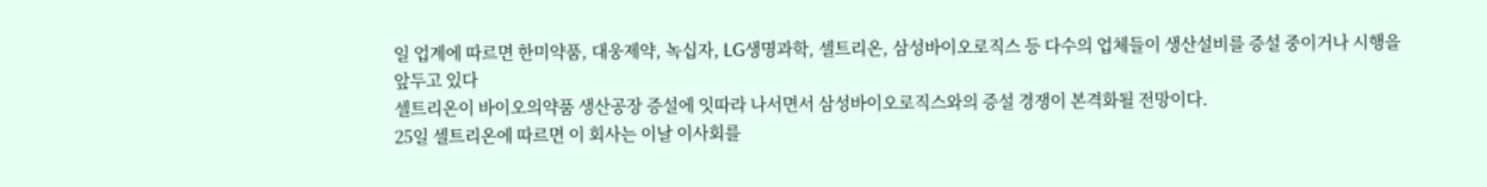일 업계에 따르면 한미약품, 대웅제약, 녹십자, LG생명과학, 셀트리온, 삼성바이오로직스 등 다수의 업체들이 생산설비를 증설 중이거나 시행을 앞두고 있다
셀트리온이 바이오의약품 생산공장 증설에 잇따라 나서면서 삼성바이오로직스와의 증설 경쟁이 본격화될 전망이다.
25일 셀트리온에 따르면 이 회사는 이날 이사회를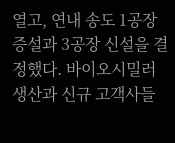열고, 연내 송도 1공장 증설과 3공장 신설을 결정했다. 바이오시밀러 생산과 신규 고객사들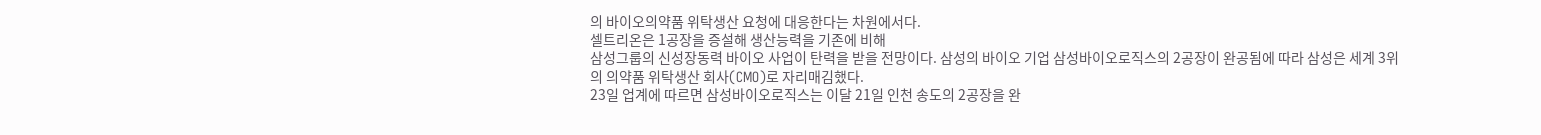의 바이오의약품 위탁생산 요청에 대응한다는 차원에서다.
셀트리온은 1공장을 증설해 생산능력을 기존에 비해
삼성그룹의 신성장동력 바이오 사업이 탄력을 받을 전망이다. 삼성의 바이오 기업 삼성바이오로직스의 2공장이 완공됨에 따라 삼성은 세계 3위의 의약품 위탁생산 회사(CMO)로 자리매김했다.
23일 업계에 따르면 삼성바이오로직스는 이달 21일 인천 송도의 2공장을 완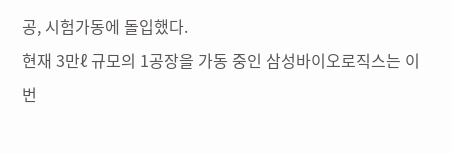공, 시험가동에 돌입했다.
현재 3만ℓ 규모의 1공장을 가동 중인 삼성바이오로직스는 이번